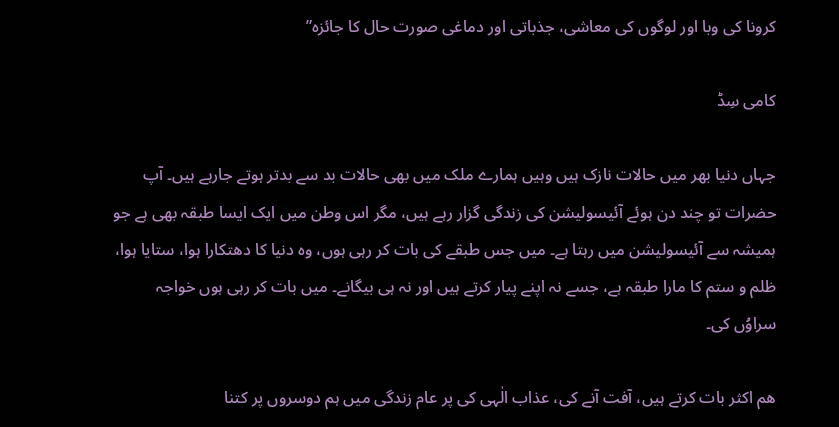کرونا کی وبا اور لوگوں کی معاشی، جذباتی اور دماغی صورت حال کا جائزہ”

کامی سِڈ

جہاں دنیا بھر میں حالات نازک ہیں وہیں ہمارے ملک میں بھی حالات بد سے بدتر ہوتے جارہے ہیں۔ آپ حضرات تو چند دن ہوئے آئیسولیشن کی زندگی گزار رہے ہیں، مگر اس وطن میں ایک ایسا طبقہ بھی ہے جو ہمیشہ سے آئیسولیشن میں رہتا ہے۔ میں جس طبقے کی بات کر رہی ہوں، وہ دنیا کا دھتکارا ہوا، ستایا ہوا، ظلم و ستم کا مارا طبقہ ہے، جسے نہ اپنے پیار کرتے ہیں اور نہ ہی بیگانے۔ میں بات کر رہی ہوں خواجہ سراوُں کی۔

ھم اکثر بات کرتے ہیں، آفت آنے کی، عذاب الٰہی کی پر عام زندگی میں ہم دوسروں پر کتنا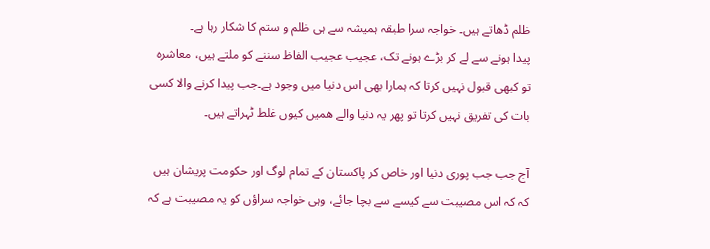ظلم ڈھاتے ہیں۔ خواجہ سرا طبقہ ہمیشہ سے ہی ظلم و ستم کا شکار رہا ہے۔
پیدا ہونے سے لے کر بڑے ہونے تک، عجیب عجیب الفاظ سننے کو ملتے ہیں، معاشرہ تو کبھی قبول نہیں کرتا کہ ہمارا بھی اس دنیا میں وجود ہے۔جب پیدا کرنے والا کسی بات کی تفریق نہیں کرتا تو پھر یہ دنیا والے ھمیں کیوں غلط ٹہراتے ہیں۔

آج جب جب پوری دنیا اور خاص کر پاکستان کے تمام لوگ اور حکومت پریشان ہیں کہ کہ اس مصیبت سے کیسے سے بچا جائے، وہی خواجہ سراؤں کو یہ مصیبت ہے کہ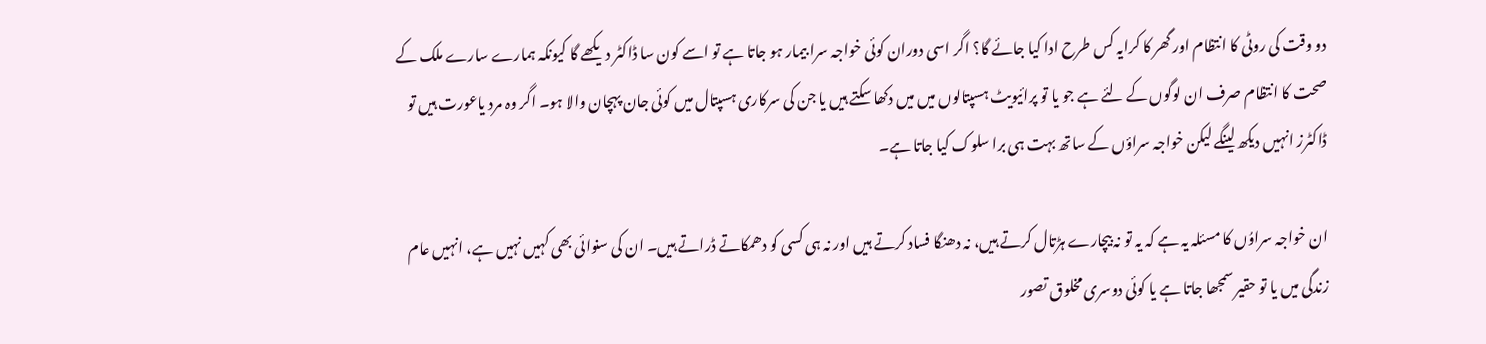دو وقت کی روٹی کا انتظام اور گھر کا کرایہ کس طرح ادا کیا جائے گا؟ اگر اسی دوران کوئی خواجہ سرا بیمار ہو جاتا ہے تو اسے کون سا ڈاکٹر دیکھے گا کیونکہ ہمارے سارے ملک کے صحت کا انتظام صرف ان لوگوں کے لئے ہے جو یا تو پرائیویٹ ہسپتالوں میں میں دکھا سکتے ہیں یا جن کی سرکاری ہسپتال میں کوئی جان پہچان والا ہو۔ اگر وہ مرد یاعورت ہیں تو ڈاکٹرز انہیں دیکھ لینگے لیکن خواجہ سراؤں کے ساتھ بہت ہی برا سلوک کیا جاتا ہے۔

ان خواجہ سراوُں کا مسئلہ یہ ہے کہ یہ تو نہ بیچارے ہڑتال کرتے ہیں، نہ دھنگا فساد کرتے ہیں اور نہ ہی کسی کو دھمکاتے ڈراتے ہیں۔ ان کی سنوائی بھی کہیں نہیں ہے، انہیں عام زندگی میں یا تو حقیر سمجھا جاتا ہے یا کوئی دوسری مخلوق تصور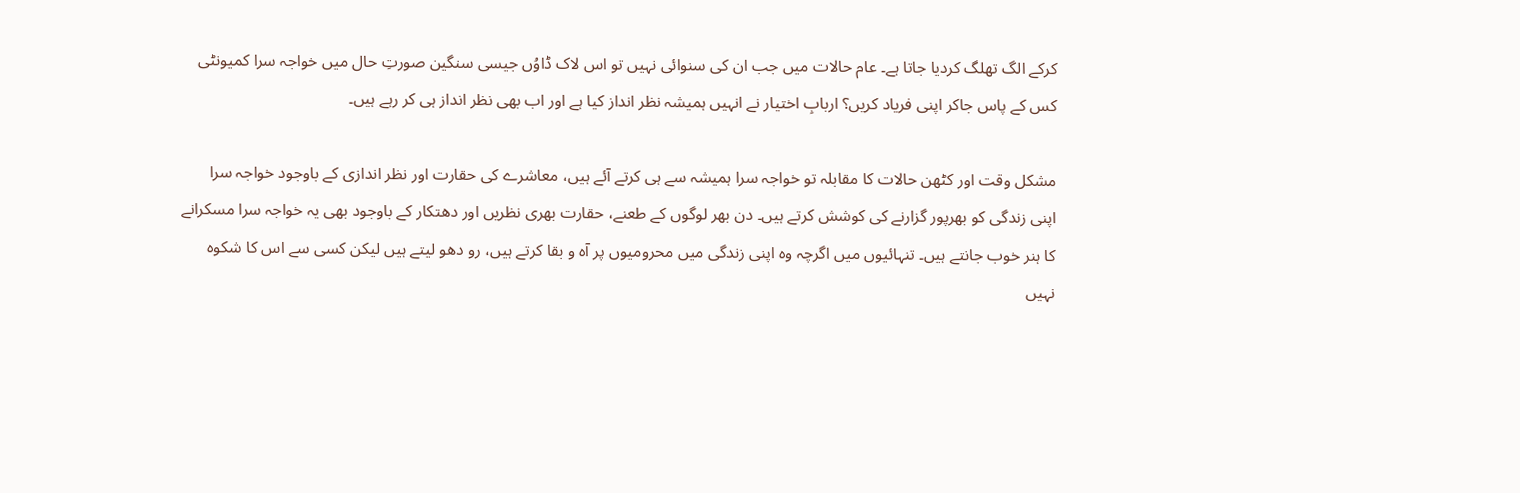کرکے الگ تھلگ کردیا جاتا ہے۔ عام حالات میں جب ان کی سنوائی نہیں تو اس لاک ڈاوُں جیسی سنگین صورتِ حال میں خواجہ سرا کمیونٹی کس کے پاس جاکر اپنی فریاد کریں؟ اربابِ اختیار نے انہیں ہمیشہ نظر انداز کیا ہے اور اب بھی نظر انداز ہی کر رہے ہیں۔

مشکل وقت اور کٹھن حالات کا مقابلہ تو خواجہ سرا ہمیشہ سے ہی کرتے آئے ہیں، معاشرے کی حقارت اور نظر اندازی کے باوجود خواجہ سرا اپنی زندگی کو بھرپور گزارنے کی کوشش کرتے ہیں۔ دن بھر لوگوں کے طعنے، حقارت بھری نظریں اور دھتکار کے باوجود بھی یہ خواجہ سرا مسکرانے کا ہنر خوب جانتے ہیں۔ تنہائیوں میں اگرچہ وہ اپنی زندگی میں محرومیوں پر آہ و بقا کرتے ہیں، رو دھو لیتے ہیں لیکن کسی سے اس کا شکوہ نہیں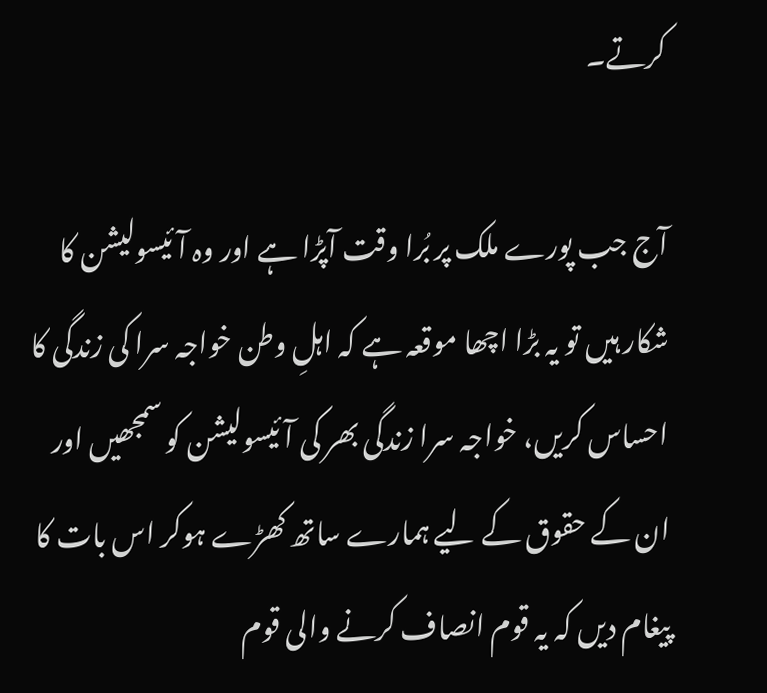کرتے۔

آج جب پورے ملک پر بُرا وقت آپڑا ہے اور وہ آئیسولیشن کا شکار ہیں تو یہ بڑا اچھا موقعہ ہے کہ اہلِ وطن خواجہ سرا کی زندگی کا احساس کریں، خواجہ سرا زندگی بھر کی آئیسولیشن کو سمجھیں اور ان کے حقوق کے لیے ہمارے ساتھ کھڑے ہوکر اس بات کا پیغام دیں کہ یہ قوم انصاف کرنے والی قوم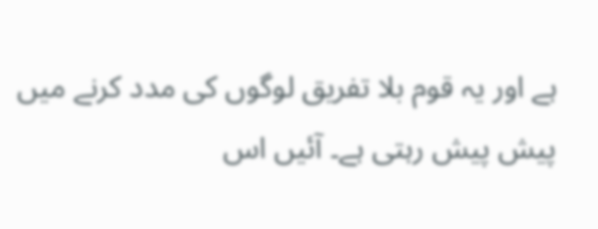ہے اور یہ قوم بلا تفریق لوگوں کی مدد کرنے میں پیش پیش رہتی ہے۔ آئیں اس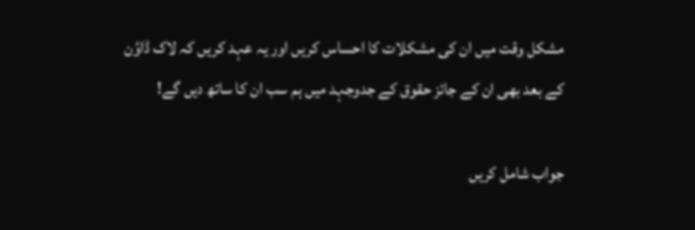مشکل وقت میں ان کی مشکلات کا احساس کریں اور یہ عہد کریں کہ لاک ڈاوُن کے بعد بھی ان کے جائز حقوق کے جدوجہد میں ہم سب ان کا ساتھ دیں گے!

جواب شامل کریں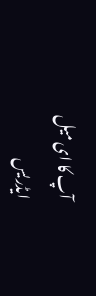آپ کا ای میل ایڈریس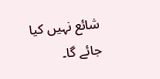شائع نہیں کیا جائے گا۔